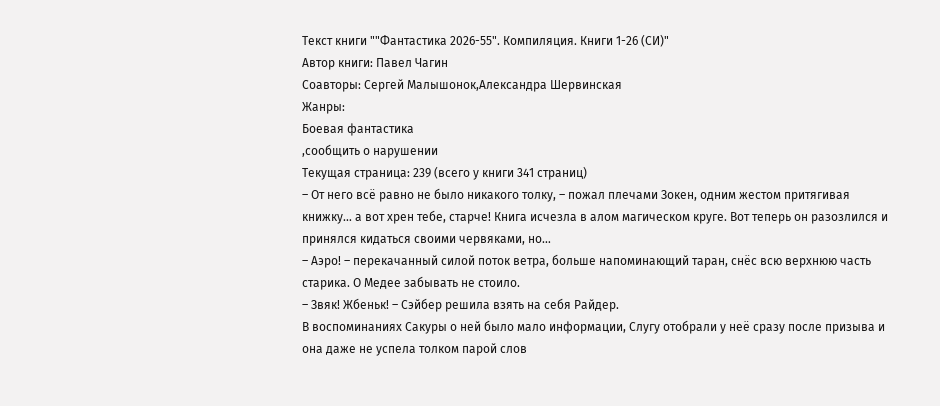Текст книги ""Фантастика 2026-55". Компиляция. Книги 1-26 (СИ)"
Автор книги: Павел Чагин
Соавторы: Сергей Малышонок,Александра Шервинская
Жанры:
Боевая фантастика
,сообщить о нарушении
Текущая страница: 239 (всего у книги 341 страниц)
– От него всё равно не было никакого толку, – пожал плечами Зокен, одним жестом притягивая книжку… а вот хрен тебе, старче! Книга исчезла в алом магическом круге. Вот теперь он разозлился и принялся кидаться своими червяками, но…
– Аэро! – перекачанный силой поток ветра, больше напоминающий таран, снёс всю верхнюю часть старика. О Медее забывать не стоило.
– Звяк! Жбеньк! – Сэйбер решила взять на себя Райдер.
В воспоминаниях Сакуры о ней было мало информации, Слугу отобрали у неё сразу после призыва и она даже не успела толком парой слов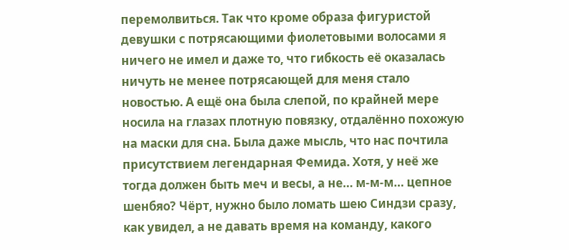перемолвиться. Так что кроме образа фигуристой девушки с потрясающими фиолетовыми волосами я ничего не имел и даже то, что гибкость её оказалась ничуть не менее потрясающей для меня стало новостью. А ещё она была слепой, по крайней мере носила на глазах плотную повязку, отдалённо похожую на маски для сна. Была даже мысль, что нас почтила присутствием легендарная Фемида. Хотя, у неё же тогда должен быть меч и весы, а не… м-м-м… цепное шенбяо? Чёрт, нужно было ломать шею Синдзи сразу, как увидел, а не давать время на команду, какого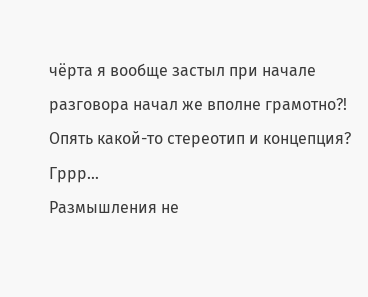чёрта я вообще застыл при начале разговора начал же вполне грамотно?! Опять какой-то стереотип и концепция? Гррр…
Размышления не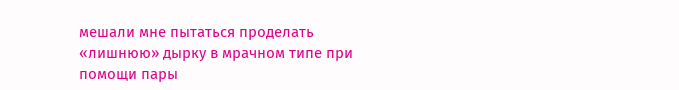мешали мне пытаться проделать «лишнюю» дырку в мрачном типе при помощи пары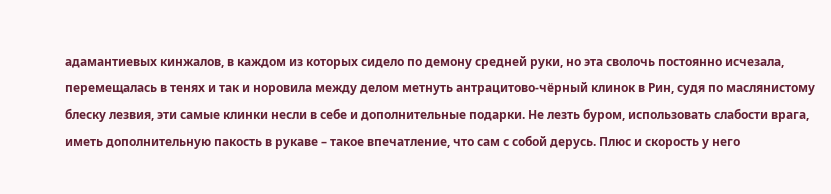адамантиевых кинжалов, в каждом из которых сидело по демону средней руки, но эта сволочь постоянно исчезала, перемещалась в тенях и так и норовила между делом метнуть антрацитово-чёрный клинок в Рин, судя по маслянистому блеску лезвия, эти самые клинки несли в себе и дополнительные подарки. Не лезть буром, использовать слабости врага, иметь дополнительную пакость в рукаве – такое впечатление, что сам с собой дерусь. Плюс и скорость у него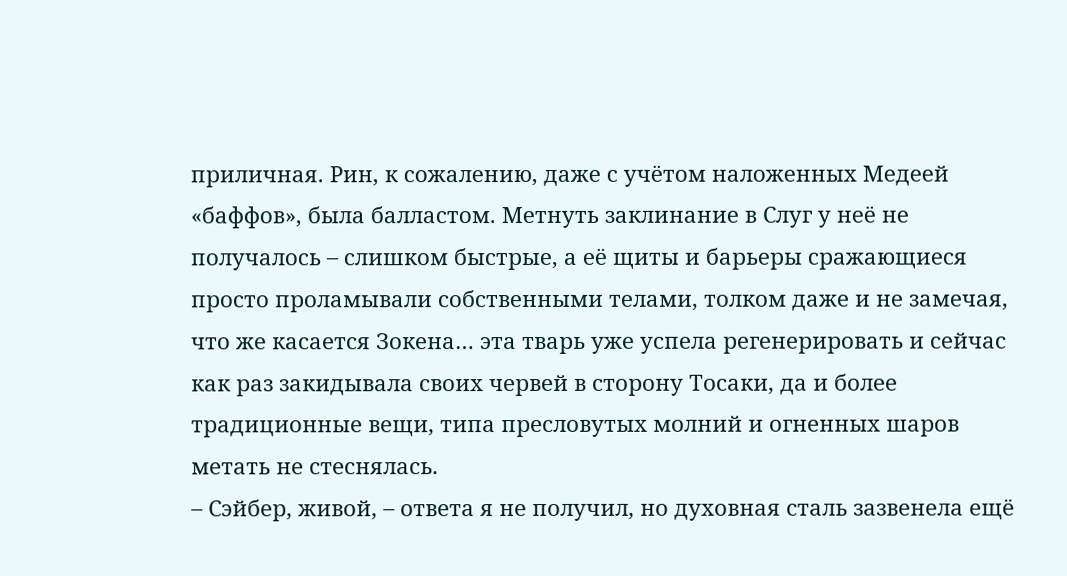приличная. Рин, к сожалению, даже с учётом наложенных Медеей «баффов», была балластом. Метнуть заклинание в Слуг у неё не получалось – слишком быстрые, а её щиты и барьеры сражающиеся просто проламывали собственными телами, толком даже и не замечая, что же касается Зокена… эта тварь уже успела регенерировать и сейчас как раз закидывала своих червей в сторону Тосаки, да и более традиционные вещи, типа пресловутых молний и огненных шаров метать не стеснялась.
– Сэйбер, живой, – ответа я не получил, но духовная сталь зазвенела ещё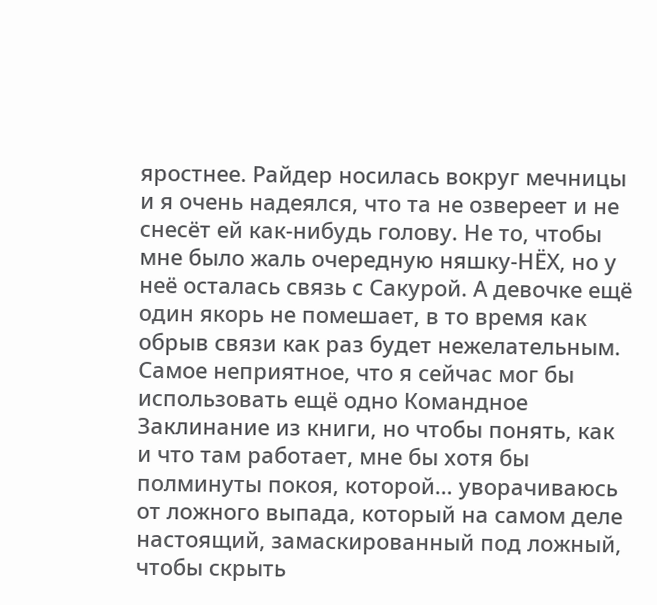яростнее. Райдер носилась вокруг мечницы и я очень надеялся, что та не озвереет и не снесёт ей как-нибудь голову. Не то, чтобы мне было жаль очередную няшку-НЁХ, но у неё осталась связь с Сакурой. А девочке ещё один якорь не помешает, в то время как обрыв связи как раз будет нежелательным. Самое неприятное, что я сейчас мог бы использовать ещё одно Командное Заклинание из книги, но чтобы понять, как и что там работает, мне бы хотя бы полминуты покоя, которой… уворачиваюсь от ложного выпада, который на самом деле настоящий, замаскированный под ложный, чтобы скрыть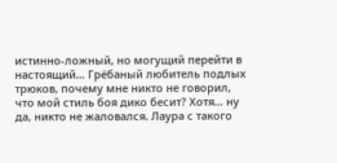истинно-ложный, но могущий перейти в настоящий… Грёбаный любитель подлых трюков, почему мне никто не говорил, что мой стиль боя дико бесит? Хотя… ну да, никто не жаловался. Лаура с такого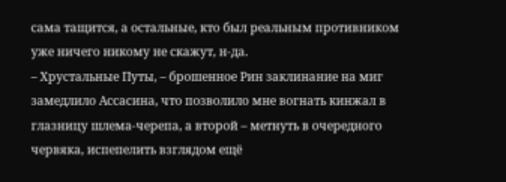сама тащится, а остальные, кто был реальным противником уже ничего никому не скажут, н-да.
– Хрустальные Путы, – брошенное Рин заклинание на миг замедлило Ассасина, что позволило мне вогнать кинжал в глазницу шлема-черепа, а второй – метнуть в очередного червяка, испепелить взглядом ещё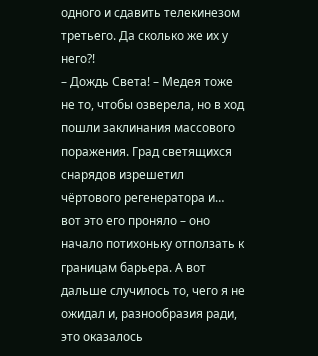одного и сдавить телекинезом третьего. Да сколько же их у него?!
– Дождь Света! – Медея тоже не то, чтобы озверела, но в ход пошли заклинания массового поражения. Град светящихся снарядов изрешетил чёртового регенератора и… вот это его проняло – оно начало потихоньку отползать к границам барьера. А вот дальше случилось то, чего я не ожидал и, разнообразия ради, это оказалось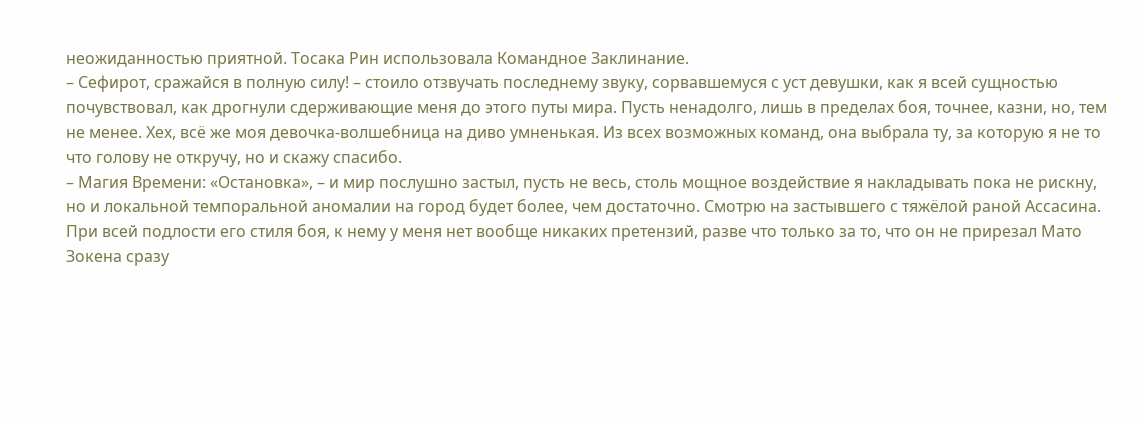неожиданностью приятной. Тосака Рин использовала Командное Заклинание.
– Сефирот, сражайся в полную силу! – стоило отзвучать последнему звуку, сорвавшемуся с уст девушки, как я всей сущностью почувствовал, как дрогнули сдерживающие меня до этого путы мира. Пусть ненадолго, лишь в пределах боя, точнее, казни, но, тем не менее. Хех, всё же моя девочка-волшебница на диво умненькая. Из всех возможных команд, она выбрала ту, за которую я не то что голову не откручу, но и скажу спасибо.
– Магия Времени: «Остановка», – и мир послушно застыл, пусть не весь, столь мощное воздействие я накладывать пока не рискну, но и локальной темпоральной аномалии на город будет более, чем достаточно. Смотрю на застывшего с тяжёлой раной Ассасина. При всей подлости его стиля боя, к нему у меня нет вообще никаких претензий, разве что только за то, что он не прирезал Мато Зокена сразу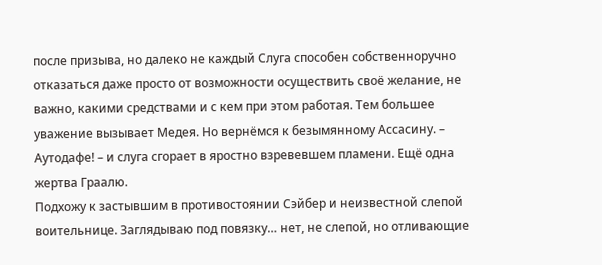после призыва, но далеко не каждый Слуга способен собственноручно отказаться даже просто от возможности осуществить своё желание, не важно, какими средствами и с кем при этом работая. Тем большее уважение вызывает Медея. Но вернёмся к безымянному Ассасину. – Аутодафе! – и слуга сгорает в яростно взревевшем пламени. Ещё одна жертва Граалю.
Подхожу к застывшим в противостоянии Сэйбер и неизвестной слепой воительнице. Заглядываю под повязку… нет, не слепой, но отливающие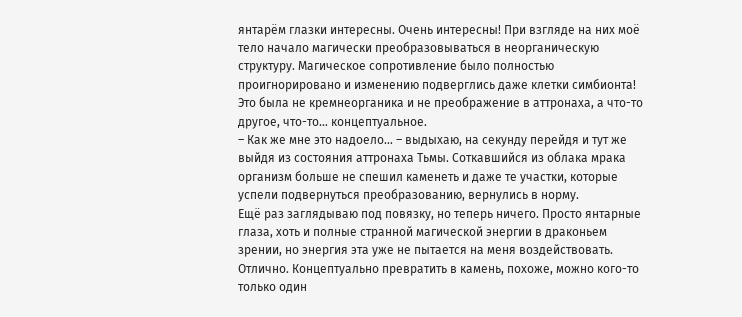янтарём глазки интересны. Очень интересны! При взгляде на них моё тело начало магически преобразовываться в неорганическую структуру. Магическое сопротивление было полностью проигнорировано и изменению подверглись даже клетки симбионта! Это была не кремнеорганика и не преображение в аттронаха, а что-то другое, что-то… концептуальное.
– Как же мне это надоело… – выдыхаю, на секунду перейдя и тут же выйдя из состояния аттронаха Тьмы. Соткавшийся из облака мрака организм больше не спешил каменеть и даже те участки, которые успели подвернуться преобразованию, вернулись в норму.
Ещё раз заглядываю под повязку, но теперь ничего. Просто янтарные глаза, хоть и полные странной магической энергии в драконьем зрении, но энергия эта уже не пытается на меня воздействовать. Отлично. Концептуально превратить в камень, похоже, можно кого-то только один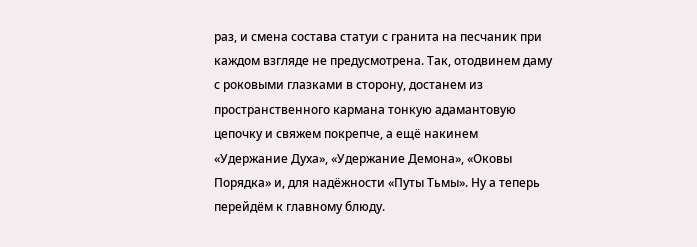раз, и смена состава статуи с гранита на песчаник при каждом взгляде не предусмотрена. Так, отодвинем даму с роковыми глазками в сторону, достанем из пространственного кармана тонкую адамантовую цепочку и свяжем покрепче, а ещё накинем «Удержание Духа», «Удержание Демона», «Оковы Порядка» и, для надёжности «Путы Тьмы». Ну а теперь перейдём к главному блюду.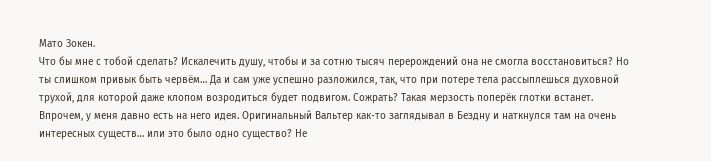Мато Зокен.
Что бы мне с тобой сделать? Искалечить душу, чтобы и за сотню тысяч перерождений она не смогла восстановиться? Но ты слишком привык быть червём… Да и сам уже успешно разложился, так, что при потере тела рассыплешься духовной трухой, для которой даже клопом возродиться будет подвигом. Сожрать? Такая мерзость поперёк глотки встанет. Впрочем, у меня давно есть на него идея. Оригинальный Вальтер как-то заглядывал в Бездну и наткнулся там на очень интересных существ… или это было одно существо? Не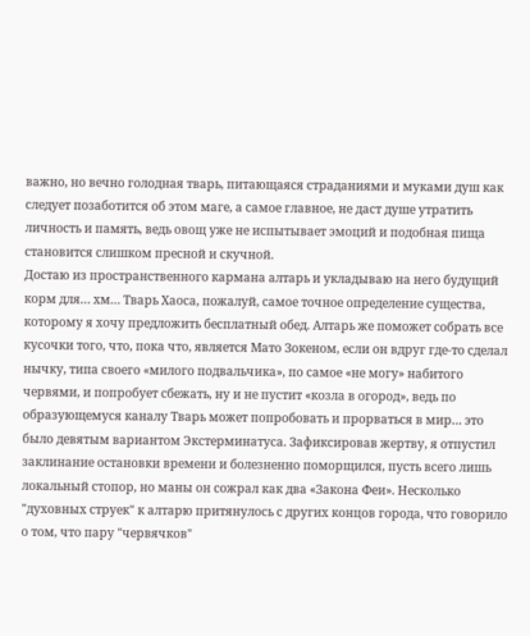важно, но вечно голодная тварь, питающаяся страданиями и муками душ как следует позаботится об этом маге, а самое главное, не даст душе утратить личность и память, ведь овощ уже не испытывает эмоций и подобная пища становится слишком пресной и скучной.
Достаю из пространственного кармана алтарь и укладываю на него будущий корм для… хм… Тварь Хаоса, пожалуй, самое точное определение существа, которому я хочу предложить бесплатный обед. Алтарь же поможет собрать все кусочки того, что, пока что, является Мато Зокеном, если он вдруг где-то сделал нычку, типа своего «милого подвальчика», по самое «не могу» набитого червями, и попробует сбежать, ну и не пустит «козла в огород», ведь по образующемуся каналу Тварь может попробовать и прорваться в мир… это было девятым вариантом Экстерминатуса. Зафиксировав жертву, я отпустил заклинание остановки времени и болезненно поморщился, пусть всего лишь локальный стопор, но маны он сожрал как два «Закона Феи». Несколько "духовных струек" к алтарю притянулось с других концов города, что говорило о том, что пару "червячков"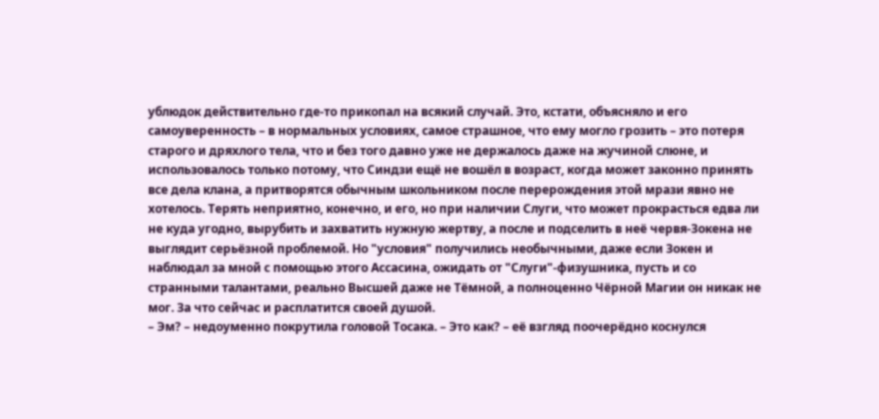ублюдок действительно где-то прикопал на всякий случай. Это, кстати, объясняло и его самоуверенность – в нормальных условиях, самое страшное, что ему могло грозить – это потеря старого и дряхлого тела, что и без того давно уже не держалось даже на жучиной слюне, и использовалось только потому, что Синдзи ещё не вошёл в возраст, когда может законно принять все дела клана, а притворятся обычным школьником после перерождения этой мрази явно не хотелось. Терять неприятно, конечно, и его, но при наличии Слуги, что может прокрасться едва ли не куда угодно, вырубить и захватить нужную жертву, а после и подселить в неё червя-Зокена не выглядит серьёзной проблемой. Но "условия" получились необычными, даже если Зокен и наблюдал за мной с помощью этого Ассасина, ожидать от "Слуги"-физушника, пусть и со странными талантами, реально Высшей даже не Тёмной, а полноценно Чёрной Магии он никак не мог. За что сейчас и расплатится своей душой.
– Эм? – недоуменно покрутила головой Тосака. – Это как? – её взгляд поочерёдно коснулся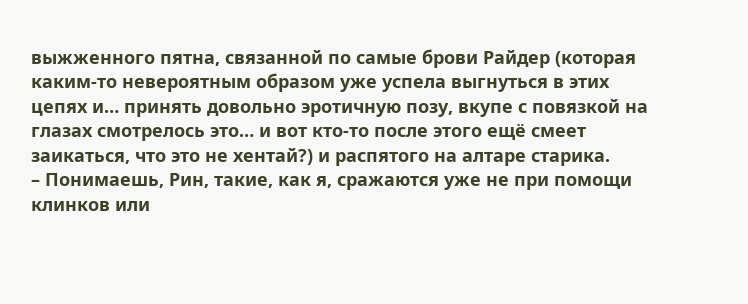выжженного пятна, связанной по самые брови Райдер (которая каким-то невероятным образом уже успела выгнуться в этих цепях и… принять довольно эротичную позу, вкупе с повязкой на глазах смотрелось это… и вот кто-то после этого ещё смеет заикаться, что это не хентай?) и распятого на алтаре старика.
– Понимаешь, Рин, такие, как я, сражаются уже не при помощи клинков или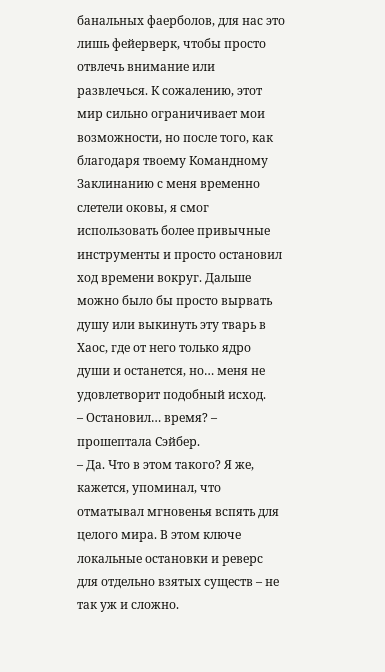банальных фаерболов, для нас это лишь фейерверк, чтобы просто отвлечь внимание или развлечься. К сожалению, этот мир сильно ограничивает мои возможности, но после того, как благодаря твоему Командному Заклинанию с меня временно слетели оковы, я смог использовать более привычные инструменты и просто остановил ход времени вокруг. Дальше можно было бы просто вырвать душу или выкинуть эту тварь в Хаос, где от него только ядро души и останется, но… меня не удовлетворит подобный исход.
– Остановил… время? – прошептала Сэйбер.
– Да. Что в этом такого? Я же, кажется, упоминал, что отматывал мгновенья вспять для целого мира. В этом ключе локальные остановки и реверс для отдельно взятых существ – не так уж и сложно.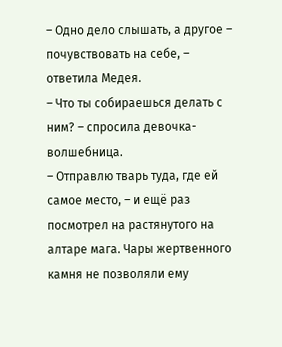– Одно дело слышать, а другое – почувствовать на себе, – ответила Медея.
– Что ты собираешься делать с ним? – спросила девочка-волшебница.
– Отправлю тварь туда, где ей самое место, – и ещё раз посмотрел на растянутого на алтаре мага. Чары жертвенного камня не позволяли ему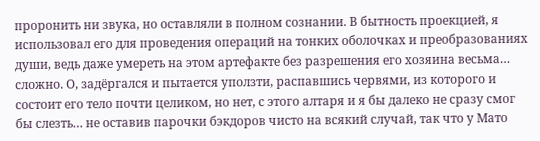проронить ни звука, но оставляли в полном сознании. В бытность проекцией, я использовал его для проведения операций на тонких оболочках и преобразованиях души, ведь даже умереть на этом артефакте без разрешения его хозяина весьма… сложно. О, задёргался и пытается уползти, распавшись червями, из которого и состоит его тело почти целиком, но нет, с этого алтаря и я бы далеко не сразу смог бы слезть… не оставив парочки бэкдоров чисто на всякий случай, так что у Мато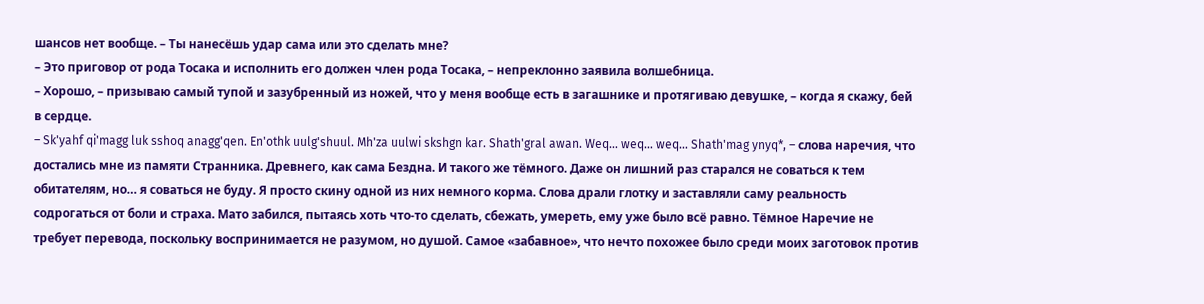шансов нет вообще. – Ты нанесёшь удар сама или это сделать мне?
– Это приговор от рода Тосака и исполнить его должен член рода Тосака, – непреклонно заявила волшебница.
– Хорошо, – призываю самый тупой и зазубренный из ножей, что у меня вообще есть в загашнике и протягиваю девушке, – когда я скажу, бей в сердце.
– Sk'yahf qi'magg luk sshoq anagg'qen. En'othk uulg'shuul. Mh'za uulwi skshgn kar. Shath'gral awan. Weq… weq… weq… Shath'mag ynyq*, – слова наречия, что достались мне из памяти Странника. Древнего, как сама Бездна. И такого же тёмного. Даже он лишний раз старался не соваться к тем обитателям, но… я соваться не буду. Я просто скину одной из них немного корма. Слова драли глотку и заставляли саму реальность содрогаться от боли и страха. Мато забился, пытаясь хоть что-то сделать, сбежать, умереть, ему уже было всё равно. Тёмное Наречие не требует перевода, поскольку воспринимается не разумом, но душой. Самое «забавное», что нечто похожее было среди моих заготовок против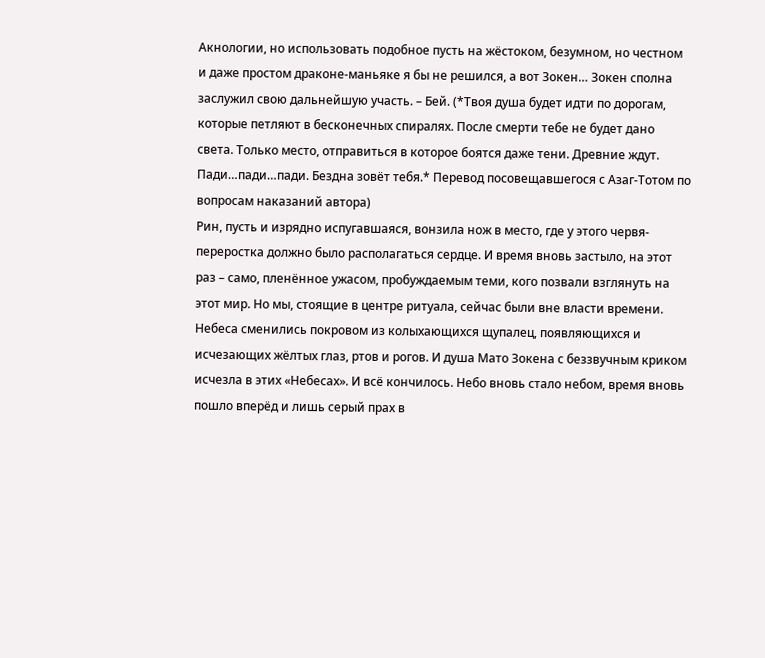Акнологии, но использовать подобное пусть на жёстоком, безумном, но честном и даже простом драконе-маньяке я бы не решился, а вот Зокен… Зокен сполна заслужил свою дальнейшую участь. – Бей. (*Твоя душа будет идти по дорогам, которые петляют в бесконечных спиралях. После смерти тебе не будет дано света. Только место, отправиться в которое боятся даже тени. Древние ждут. Пади…пади…пади. Бездна зовёт тебя.* Перевод посовещавшегося с Азаг-Тотом по вопросам наказаний автора)
Рин, пусть и изрядно испугавшаяся, вонзила нож в место, где у этого червя-переростка должно было располагаться сердце. И время вновь застыло, на этот раз – само, пленённое ужасом, пробуждаемым теми, кого позвали взглянуть на этот мир. Но мы, стоящие в центре ритуала, сейчас были вне власти времени. Небеса сменились покровом из колыхающихся щупалец, появляющихся и исчезающих жёлтых глаз, ртов и рогов. И душа Мато Зокена с беззвучным криком исчезла в этих «Небесах». И всё кончилось. Небо вновь стало небом, время вновь пошло вперёд и лишь серый прах в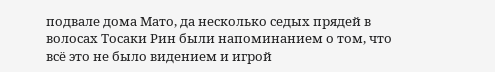подвале дома Мато, да несколько седых прядей в волосах Тосаки Рин были напоминанием о том, что всё это не было видением и игрой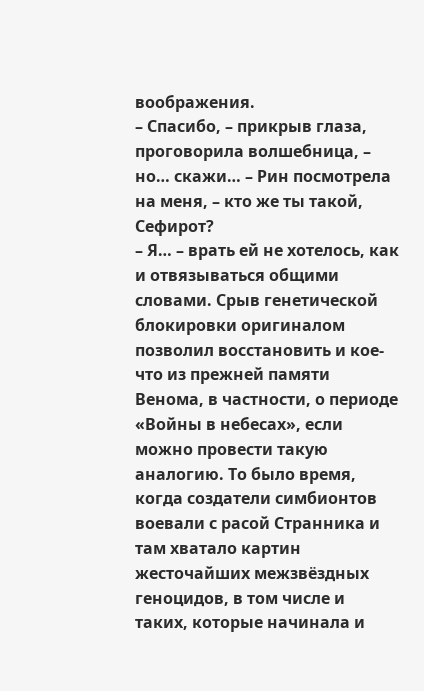воображения.
– Спасибо, – прикрыв глаза, проговорила волшебница, – но… скажи… – Рин посмотрела на меня, – кто же ты такой, Сефирот?
– Я… – врать ей не хотелось, как и отвязываться общими словами. Срыв генетической блокировки оригиналом позволил восстановить и кое-что из прежней памяти Венома, в частности, о периоде «Войны в небесах», если можно провести такую аналогию. То было время, когда создатели симбионтов воевали с расой Странника и там хватало картин жесточайших межзвёздных геноцидов, в том числе и таких, которые начинала и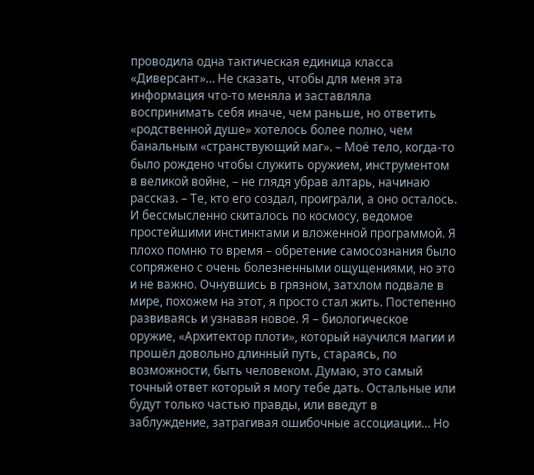проводила одна тактическая единица класса «Диверсант»… Не сказать, чтобы для меня эта информация что-то меняла и заставляла воспринимать себя иначе, чем раньше, но ответить «родственной душе» хотелось более полно, чем банальным «странствующий маг». – Моё тело, когда-то было рождено чтобы служить оружием, инструментом в великой войне, – не глядя убрав алтарь, начинаю рассказ. – Те, кто его создал, проиграли, а оно осталось. И бессмысленно скиталось по космосу, ведомое простейшими инстинктами и вложенной программой. Я плохо помню то время – обретение самосознания было сопряжено с очень болезненными ощущениями, но это и не важно. Очнувшись в грязном, затхлом подвале в мире, похожем на этот, я просто стал жить. Постепенно развиваясь и узнавая новое. Я – биологическое оружие, «Архитектор плоти», который научился магии и прошёл довольно длинный путь, стараясь, по возможности, быть человеком. Думаю, это самый точный ответ который я могу тебе дать. Остальные или будут только частью правды, или введут в заблуждение, затрагивая ошибочные ассоциации… Но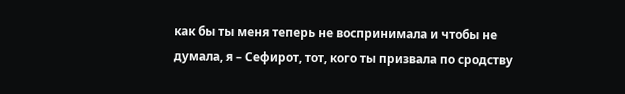как бы ты меня теперь не воспринимала и чтобы не думала, я – Сефирот, тот, кого ты призвала по сродству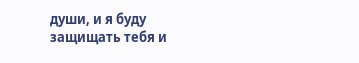души, и я буду защищать тебя и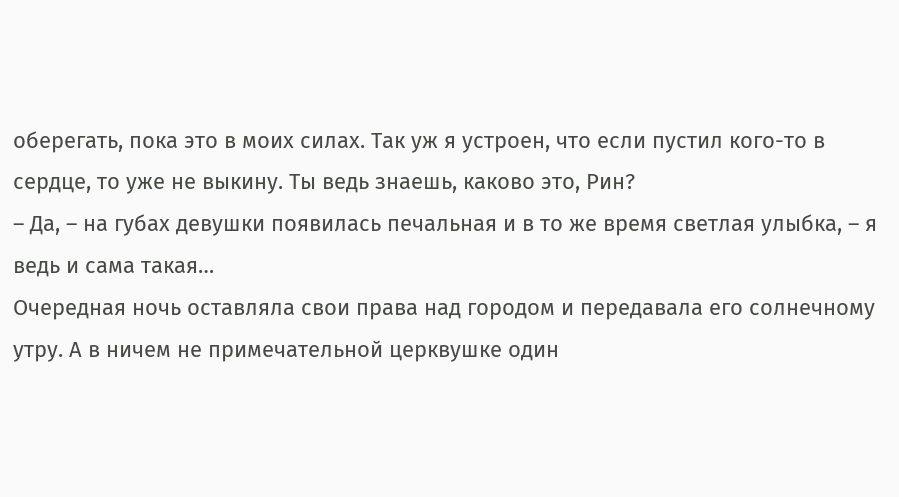оберегать, пока это в моих силах. Так уж я устроен, что если пустил кого-то в сердце, то уже не выкину. Ты ведь знаешь, каково это, Рин?
– Да, – на губах девушки появилась печальная и в то же время светлая улыбка, – я ведь и сама такая…
Очередная ночь оставляла свои права над городом и передавала его солнечному утру. А в ничем не примечательной церквушке один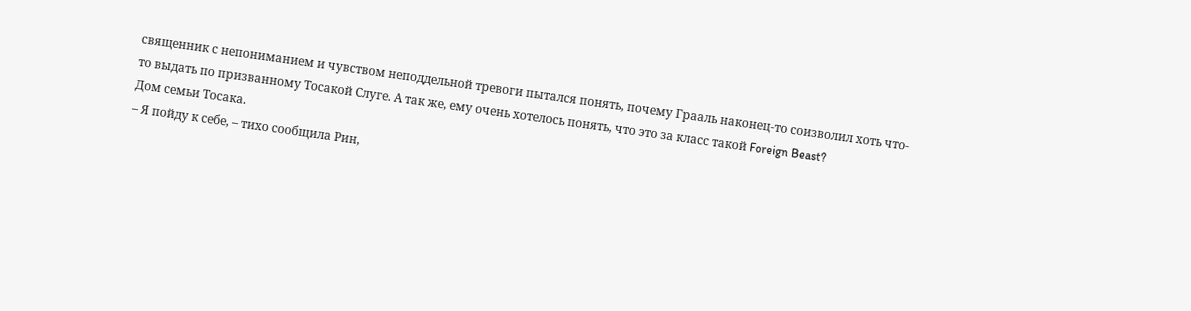священник с непониманием и чувством неподдельной тревоги пытался понять, почему Грааль наконец-то соизволил хоть что-то выдать по призванному Тосакой Слуге. А так же, ему очень хотелось понять, что это за класс такой Foreign Beast?
Дом семьи Тосака.
– Я пойду к себе, – тихо сообщила Рин,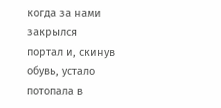когда за нами закрылся портал и, скинув обувь, устало потопала в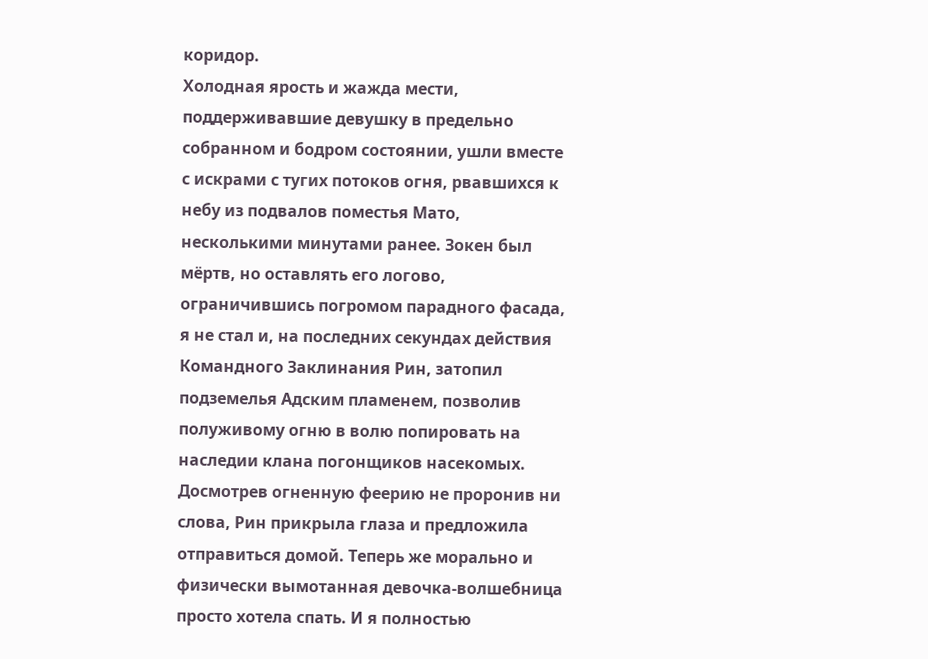коридор.
Холодная ярость и жажда мести, поддерживавшие девушку в предельно собранном и бодром состоянии, ушли вместе с искрами с тугих потоков огня, рвавшихся к небу из подвалов поместья Мато, несколькими минутами ранее. Зокен был мёртв, но оставлять его логово, ограничившись погромом парадного фасада, я не стал и, на последних секундах действия Командного Заклинания Рин, затопил подземелья Адским пламенем, позволив полуживому огню в волю попировать на наследии клана погонщиков насекомых.
Досмотрев огненную феерию не проронив ни слова, Рин прикрыла глаза и предложила отправиться домой. Теперь же морально и физически вымотанная девочка-волшебница просто хотела спать. И я полностью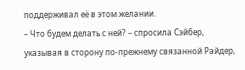поддерживал её в этом желании.
– Что будем делать с ней? – спросила Сэйбер, указывая в сторону по-прежнему связанной Райдер,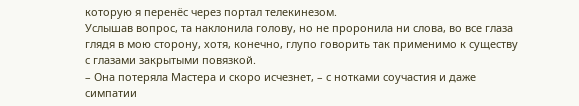которую я перенёс через портал телекинезом.
Услышав вопрос, та наклонила голову, но не проронила ни слова, во все глаза глядя в мою сторону, хотя, конечно, глупо говорить так применимо к существу с глазами закрытыми повязкой.
– Она потеряла Мастера и скоро исчезнет, – с нотками соучастия и даже симпатии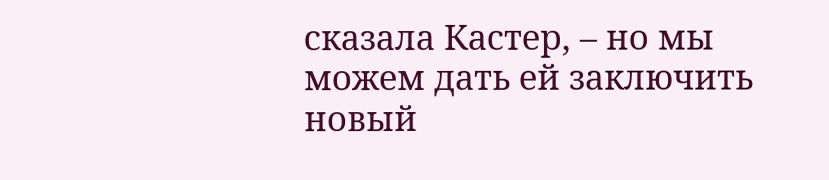сказала Кастер, – но мы можем дать ей заключить новый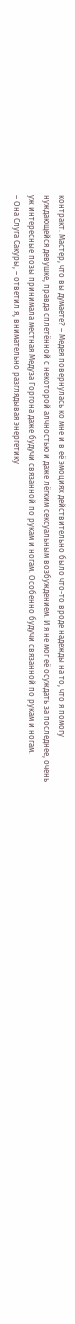контракт. Мастер, что вы думаете? – Медея повернулась ко мне и в её эмоциях действительно было что-то вроде надежды на то, что я помогу нуждающейся девушке, правда сплетённой с некоторой алчностью и даже лёгким сексуальным возбуждением. И я не мог её осуждать за последнее, очень уж интересные позы принимала местная Медуза Горгона даже будучи связанной по рукам и ногам. Особенно будучи связанной по рукам и ногам.
– Она Слуга Сакуры, – ответил я, внимательно разглядывая энергетику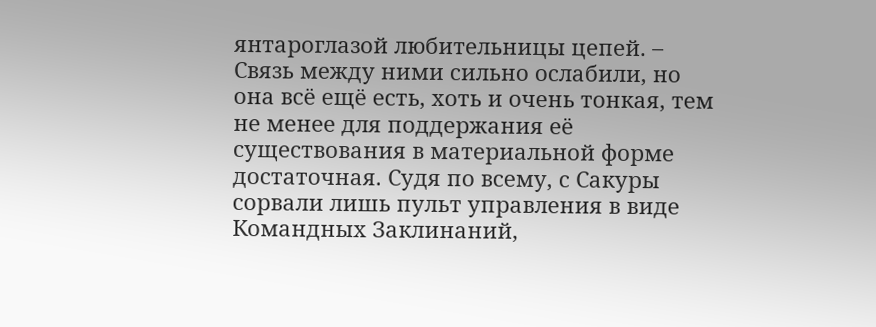янтароглазой любительницы цепей. – Связь между ними сильно ослабили, но она всё ещё есть, хоть и очень тонкая, тем не менее для поддержания её существования в материальной форме достаточная. Судя по всему, с Сакуры сорвали лишь пульт управления в виде Командных Заклинаний,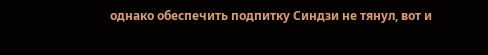однако обеспечить подпитку Синдзи не тянул, вот и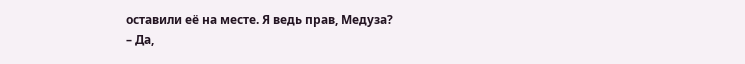оставили её на месте. Я ведь прав, Медуза?
– Да,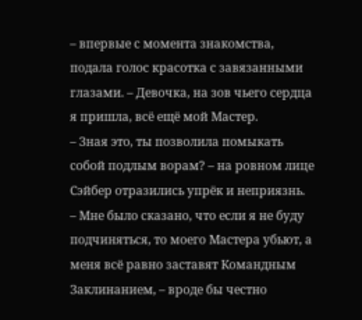– впервые с момента знакомства, подала голос красотка с завязанными глазами. – Девочка, на зов чьего сердца я пришла, всё ещё мой Мастер.
– Зная это, ты позволила помыкать собой подлым ворам? – на ровном лице Сэйбер отразились упрёк и неприязнь.
– Мне было сказано, что если я не буду подчиняться, то моего Мастера убьют, а меня всё равно заставят Командным Заклинанием, – вроде бы честно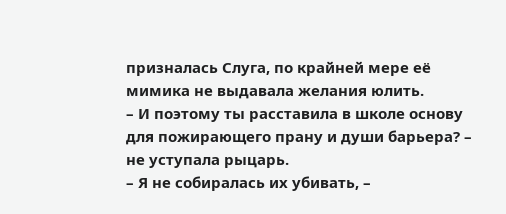призналась Слуга, по крайней мере её мимика не выдавала желания юлить.
– И поэтому ты расставила в школе основу для пожирающего прану и души барьера? – не уступала рыцарь.
– Я не собиралась их убивать, –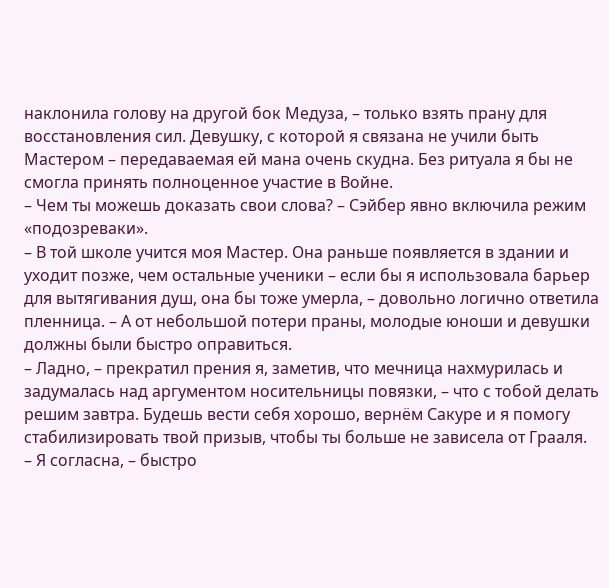наклонила голову на другой бок Медуза, – только взять прану для восстановления сил. Девушку, с которой я связана не учили быть Мастером – передаваемая ей мана очень скудна. Без ритуала я бы не смогла принять полноценное участие в Войне.
– Чем ты можешь доказать свои слова? – Сэйбер явно включила режим «подозреваки».
– В той школе учится моя Мастер. Она раньше появляется в здании и уходит позже, чем остальные ученики – если бы я использовала барьер для вытягивания душ, она бы тоже умерла, – довольно логично ответила пленница. – А от небольшой потери праны, молодые юноши и девушки должны были быстро оправиться.
– Ладно, – прекратил прения я, заметив, что мечница нахмурилась и задумалась над аргументом носительницы повязки, – что с тобой делать решим завтра. Будешь вести себя хорошо, вернём Сакуре и я помогу стабилизировать твой призыв, чтобы ты больше не зависела от Грааля.
– Я согласна, – быстро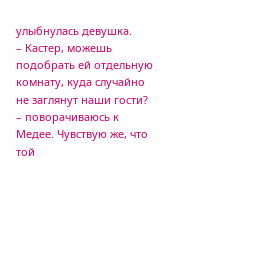улыбнулась девушка.
– Кастер, можешь подобрать ей отдельную комнату, куда случайно не заглянут наши гости? – поворачиваюсь к Медее. Чувствую же, что той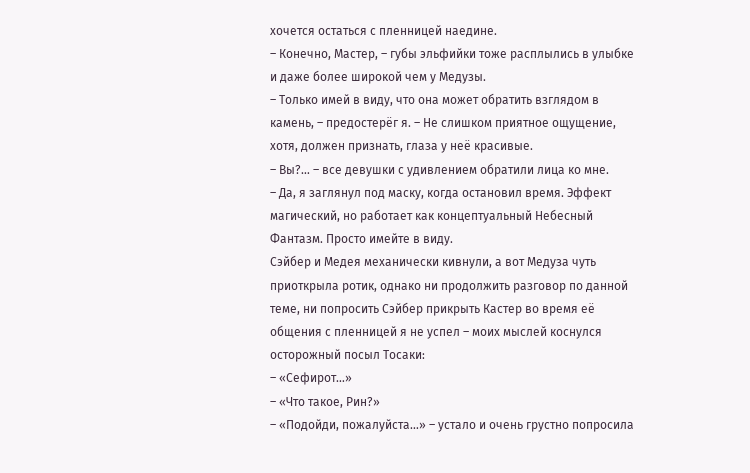хочется остаться с пленницей наедине.
– Конечно, Мастер, – губы эльфийки тоже расплылись в улыбке и даже более широкой чем у Медузы.
– Только имей в виду, что она может обратить взглядом в камень, – предостерёг я. – Не слишком приятное ощущение, хотя, должен признать, глаза у неё красивые.
– Вы?… – все девушки с удивлением обратили лица ко мне.
– Да, я заглянул под маску, когда остановил время. Эффект магический, но работает как концептуальный Небесный Фантазм. Просто имейте в виду.
Сэйбер и Медея механически кивнули, а вот Медуза чуть приоткрыла ротик, однако ни продолжить разговор по данной теме, ни попросить Сэйбер прикрыть Кастер во время её общения с пленницей я не успел – моих мыслей коснулся осторожный посыл Тосаки:
– «Сефирот…»
– «Что такое, Рин?»
– «Подойди, пожалуйста…» – устало и очень грустно попросила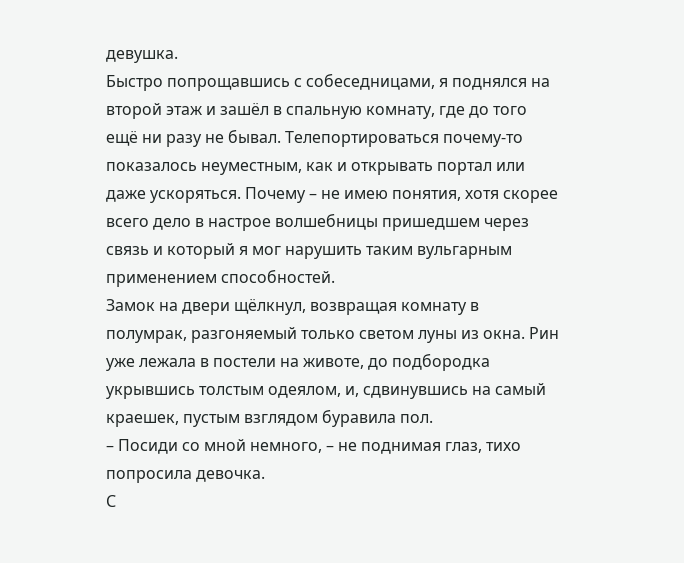девушка.
Быстро попрощавшись с собеседницами, я поднялся на второй этаж и зашёл в спальную комнату, где до того ещё ни разу не бывал. Телепортироваться почему-то показалось неуместным, как и открывать портал или даже ускоряться. Почему – не имею понятия, хотя скорее всего дело в настрое волшебницы пришедшем через связь и который я мог нарушить таким вульгарным применением способностей.
Замок на двери щёлкнул, возвращая комнату в полумрак, разгоняемый только светом луны из окна. Рин уже лежала в постели на животе, до подбородка укрывшись толстым одеялом, и, сдвинувшись на самый краешек, пустым взглядом буравила пол.
– Посиди со мной немного, – не поднимая глаз, тихо попросила девочка.
С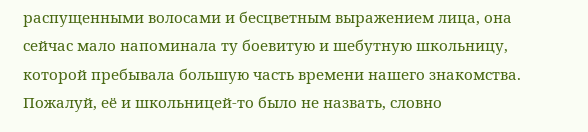распущенными волосами и бесцветным выражением лица, она сейчас мало напоминала ту боевитую и шебутную школьницу, которой пребывала большую часть времени нашего знакомства. Пожалуй, её и школьницей-то было не назвать, словно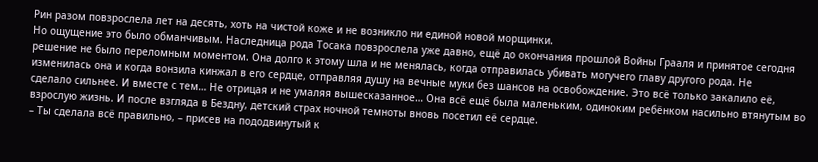Рин разом повзрослела лет на десять, хоть на чистой коже и не возникло ни единой новой морщинки.
Но ощущение это было обманчивым. Наследница рода Тосака повзрослела уже давно, ещё до окончания прошлой Войны Грааля и принятое сегодня решение не было переломным моментом. Она долго к этому шла и не менялась, когда отправилась убивать могучего главу другого рода. Не изменилась она и когда вонзила кинжал в его сердце, отправляя душу на вечные муки без шансов на освобождение. Это всё только закалило её, сделало сильнее. И вместе с тем… Не отрицая и не умаляя вышесказанное… Она всё ещё была маленьким, одиноким ребёнком насильно втянутым во взрослую жизнь. И после взгляда в Бездну, детский страх ночной темноты вновь посетил её сердце.
– Ты сделала всё правильно, – присев на пододвинутый к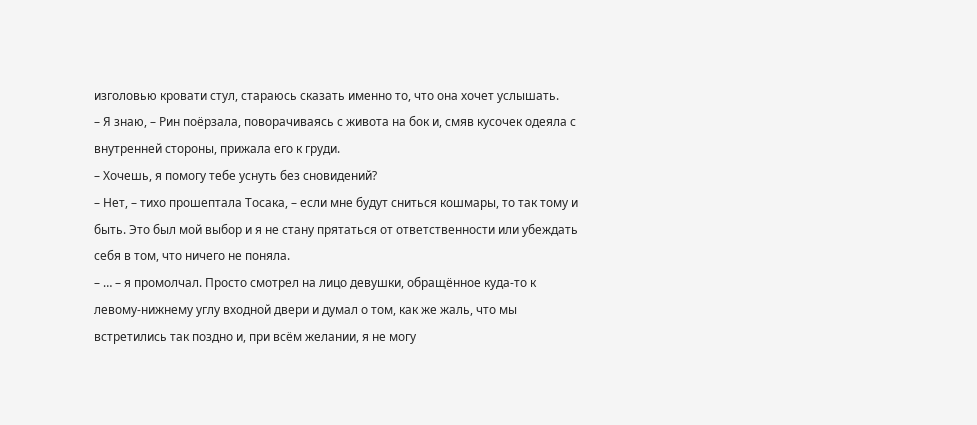изголовью кровати стул, стараюсь сказать именно то, что она хочет услышать.
– Я знаю, – Рин поёрзала, поворачиваясь с живота на бок и, смяв кусочек одеяла с внутренней стороны, прижала его к груди.
– Хочешь, я помогу тебе уснуть без сновидений?
– Нет, – тихо прошептала Тосака, – если мне будут сниться кошмары, то так тому и быть. Это был мой выбор и я не стану прятаться от ответственности или убеждать себя в том, что ничего не поняла.
– … – я промолчал. Просто смотрел на лицо девушки, обращённое куда-то к левому-нижнему углу входной двери и думал о том, как же жаль, что мы встретились так поздно и, при всём желании, я не могу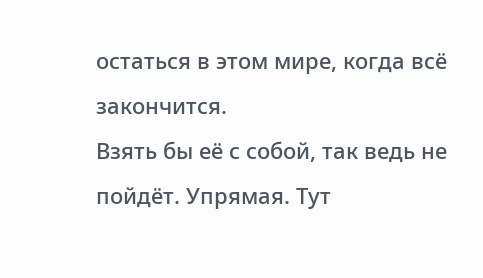остаться в этом мире, когда всё закончится.
Взять бы её с собой, так ведь не пойдёт. Упрямая. Тут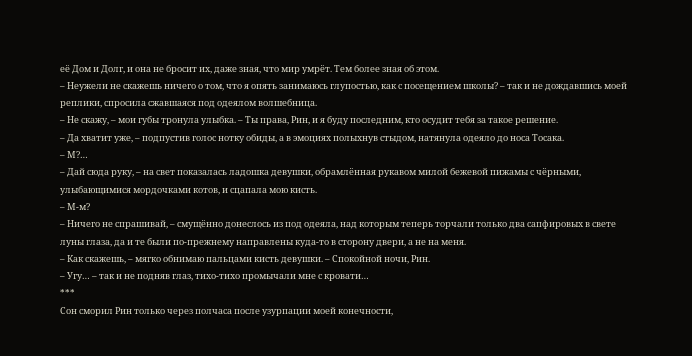её Дом и Долг, и она не бросит их, даже зная, что мир умрёт. Тем более зная об этом.
– Неужели не скажешь ничего о том, что я опять занимаюсь глупостью, как с посещением школы? – так и не дождавшись моей реплики, спросила сжавшаяся под одеялом волшебница.
– Не скажу, – мои губы тронула улыбка. – Ты права, Рин, и я буду последним, кто осудит тебя за такое решение.
– Да хватит уже, – подпустив голос нотку обиды, а в эмоциях полыхнув стыдом, натянула одеяло до носа Тосака.
– М?…
– Дай сюда руку, – на свет показалась ладошка девушки, обрамлённая рукавом милой бежевой пижамы с чёрными, улыбающимися мордочками котов, и сцапала мою кисть.
– М-м?
– Ничего не спрашивай, – смущённо донеслось из под одеяла, над которым теперь торчали только два сапфировых в свете луны глаза, да и те были по-прежнему направлены куда-то в сторону двери, а не на меня.
– Как скажешь, – мягко обнимаю пальцами кисть девушки. – Спокойной ночи, Рин.
– Угу… – так и не подняв глаз, тихо-тихо промычали мне с кровати…
***
Сон сморил Рин только через полчаса после узурпации моей конечности,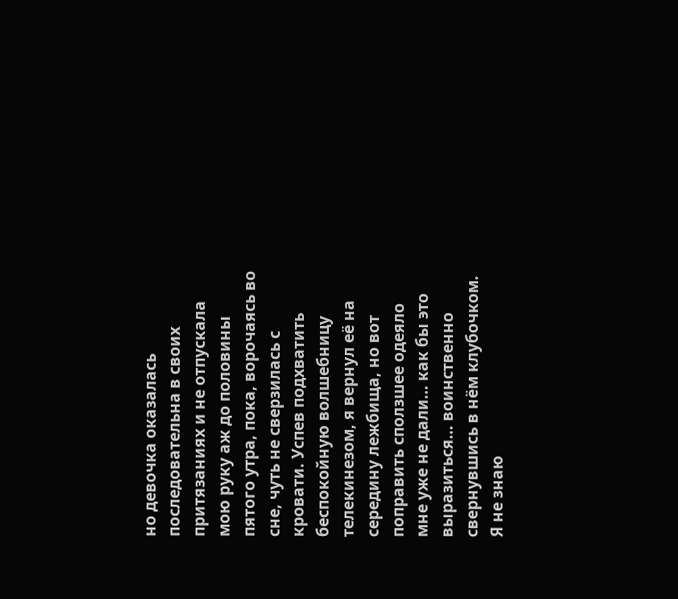но девочка оказалась последовательна в своих притязаниях и не отпускала мою руку аж до половины пятого утра, пока, ворочаясь во сне, чуть не сверзилась с кровати. Успев подхватить беспокойную волшебницу телекинезом, я вернул её на середину лежбища, но вот поправить сползшее одеяло мне уже не дали… как бы это выразиться… воинственно свернувшись в нём клубочком. Я не знаю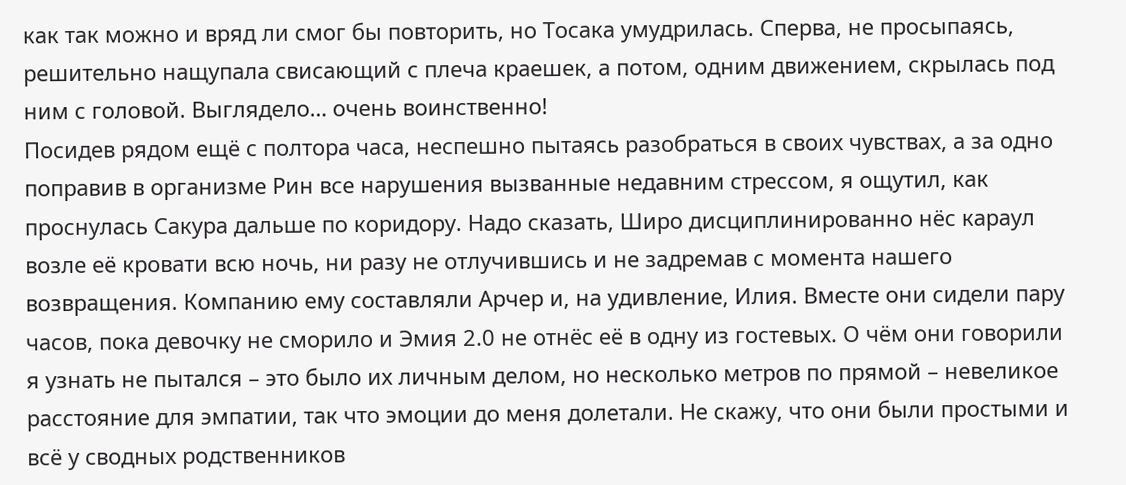как так можно и вряд ли смог бы повторить, но Тосака умудрилась. Сперва, не просыпаясь, решительно нащупала свисающий с плеча краешек, а потом, одним движением, скрылась под ним с головой. Выглядело… очень воинственно!
Посидев рядом ещё с полтора часа, неспешно пытаясь разобраться в своих чувствах, а за одно поправив в организме Рин все нарушения вызванные недавним стрессом, я ощутил, как проснулась Сакура дальше по коридору. Надо сказать, Широ дисциплинированно нёс караул возле её кровати всю ночь, ни разу не отлучившись и не задремав с момента нашего возвращения. Компанию ему составляли Арчер и, на удивление, Илия. Вместе они сидели пару часов, пока девочку не сморило и Эмия 2.0 не отнёс её в одну из гостевых. О чём они говорили я узнать не пытался – это было их личным делом, но несколько метров по прямой – невеликое расстояние для эмпатии, так что эмоции до меня долетали. Не скажу, что они были простыми и всё у сводных родственников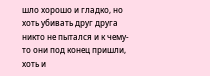шло хорошо и гладко, но хоть убивать друг друга никто не пытался и к чему-то они под конец пришли, хоть и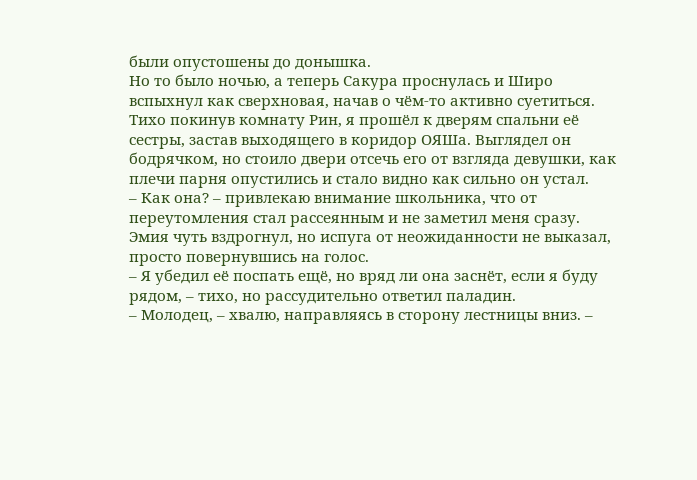были опустошены до донышка.
Но то было ночью, а теперь Сакура проснулась и Широ вспыхнул как сверхновая, начав о чём-то активно суетиться. Тихо покинув комнату Рин, я прошёл к дверям спальни её сестры, застав выходящего в коридор ОЯШа. Выглядел он бодрячком, но стоило двери отсечь его от взгляда девушки, как плечи парня опустились и стало видно как сильно он устал.
– Как она? – привлекаю внимание школьника, что от переутомления стал рассеянным и не заметил меня сразу. Эмия чуть вздрогнул, но испуга от неожиданности не выказал, просто повернувшись на голос.
– Я убедил её поспать ещё, но вряд ли она заснёт, если я буду рядом, – тихо, но рассудительно ответил паладин.
– Молодец, – хвалю, направляясь в сторону лестницы вниз. –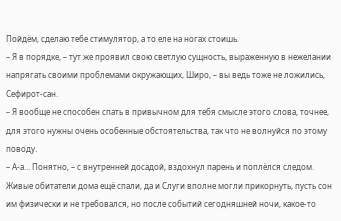Пойдём, сделаю тебе стимулятор, а то еле на ногах стоишь.
– Я в порядке, – тут же проявил свою светлую сущность, выраженную в нежелании напрягать своими проблемами окружающих, Широ, – вы ведь тоже не ложились, Сефирот-сан.
– Я вообще не способен спать в привычном для тебя смысле этого слова, точнее, для этого нужны очень особенные обстоятельства, так что не волнуйся по этому поводу.
– А-а… Понятно, – с внутренней досадой, вздохнул парень и поплёлся следом.
Живые обитатели дома ещё спали, да и Слуги вполне могли прикорнуть, пусть сон им физически и не требовался, но после событий сегодняшней ночи, какое-то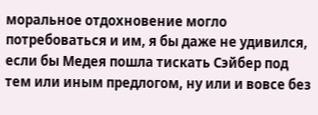моральное отдохновение могло потребоваться и им, я бы даже не удивился, если бы Медея пошла тискать Сэйбер под тем или иным предлогом, ну или и вовсе без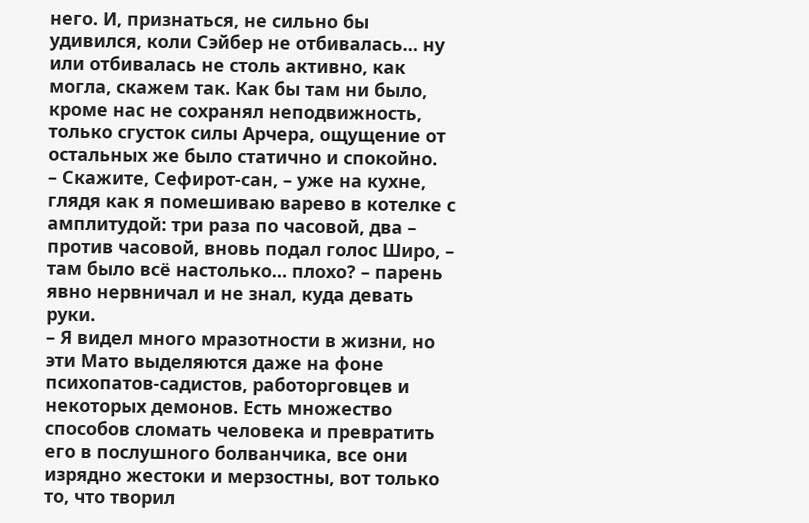него. И, признаться, не сильно бы удивился, коли Сэйбер не отбивалась… ну или отбивалась не столь активно, как могла, скажем так. Как бы там ни было, кроме нас не сохранял неподвижность, только сгусток силы Арчера, ощущение от остальных же было статично и спокойно.
– Скажите, Сефирот-сан, – уже на кухне, глядя как я помешиваю варево в котелке с амплитудой: три раза по часовой, два – против часовой, вновь подал голос Широ, – там было всё настолько… плохо? – парень явно нервничал и не знал, куда девать руки.
– Я видел много мразотности в жизни, но эти Мато выделяются даже на фоне психопатов-садистов, работорговцев и некоторых демонов. Есть множество способов сломать человека и превратить его в послушного болванчика, все они изрядно жестоки и мерзостны, вот только то, что творил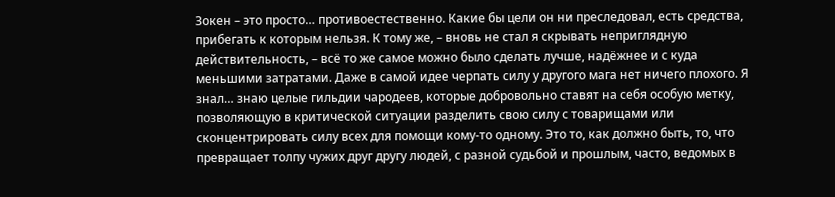Зокен – это просто… противоестественно. Какие бы цели он ни преследовал, есть средства, прибегать к которым нельзя. К тому же, – вновь не стал я скрывать неприглядную действительность, – всё то же самое можно было сделать лучше, надёжнее и с куда меньшими затратами. Даже в самой идее черпать силу у другого мага нет ничего плохого. Я знал… знаю целые гильдии чародеев, которые добровольно ставят на себя особую метку, позволяющую в критической ситуации разделить свою силу с товарищами или сконцентрировать силу всех для помощи кому-то одному. Это то, как должно быть, то, что превращает толпу чужих друг другу людей, с разной судьбой и прошлым, часто, ведомых в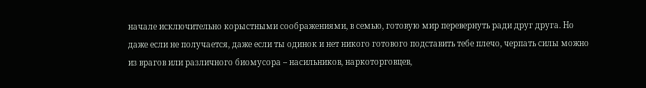начале исключительно корыстными соображениями, в семью, готовую мир перевернуть ради друг друга. Но даже если не получается, даже если ты одинок и нет никого готового подставить тебе плечо, черпать силы можно из врагов или различного биомусора – насильников, наркоторговцев,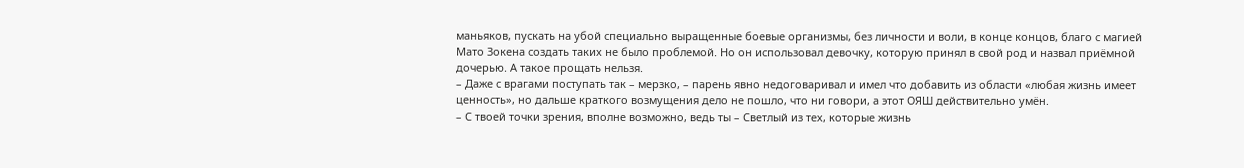маньяков, пускать на убой специально выращенные боевые организмы, без личности и воли, в конце концов, благо с магией Мато Зокена создать таких не было проблемой. Но он использовал девочку, которую принял в свой род и назвал приёмной дочерью. А такое прощать нельзя.
– Даже с врагами поступать так – мерзко, – парень явно недоговаривал и имел что добавить из области «любая жизнь имеет ценность», но дальше краткого возмущения дело не пошло, что ни говори, а этот ОЯШ действительно умён.
– С твоей точки зрения, вполне возможно, ведь ты – Светлый из тех, которые жизнь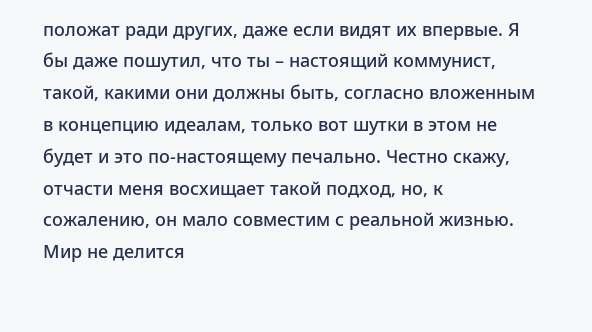положат ради других, даже если видят их впервые. Я бы даже пошутил, что ты – настоящий коммунист, такой, какими они должны быть, согласно вложенным в концепцию идеалам, только вот шутки в этом не будет и это по-настоящему печально. Честно скажу, отчасти меня восхищает такой подход, но, к сожалению, он мало совместим с реальной жизнью. Мир не делится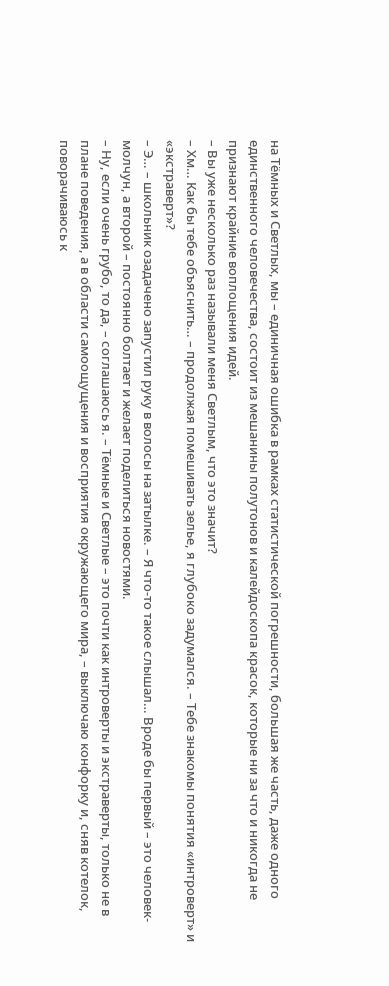на Тёмных и Светлых, мы – единичная ошибка в рамках статистической погрешности, большая же часть, даже одного единственного человечества, состоит из мешанины полутонов и калейдоскопа красок, которые ни за что и никогда не признают крайние воплощения идей.
– Вы уже несколько раз называли меня Светлым, что это значит?
– Хм… Как бы тебе объяснить… – продолжая помешивать зелье, я глубоко задумался. – Тебе знакомы понятия «интроверт» и «экстраверт»?
– Э… – школьник озадачено запустил руку в волосы на затылке. – Я что-то такое слышал… Вроде бы первый – это человек-молчун, а второй – постоянно болтает и желает поделиться новостями.
– Ну, если очень грубо, то да, – соглашаюсь я. – Тёмные и Светлые – это почти как интроверты и экстраверты, только не в плане поведения, а в области самоощущения и восприятия окружающего мира, – выключаю конфорку и, сняв котелок, поворачиваюсь к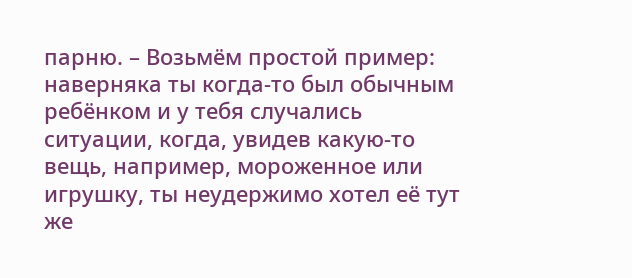парню. – Возьмём простой пример: наверняка ты когда-то был обычным ребёнком и у тебя случались ситуации, когда, увидев какую-то вещь, например, мороженное или игрушку, ты неудержимо хотел её тут же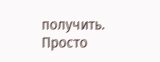получить. Просто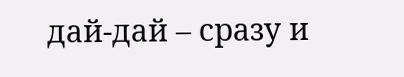дай-дай – сразу и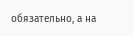обязательно, а на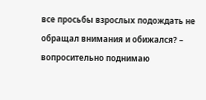все просьбы взрослых подождать не обращал внимания и обижался? – вопросительно поднимаю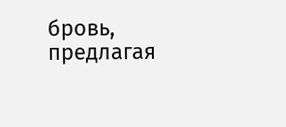бровь, предлагая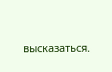высказаться.